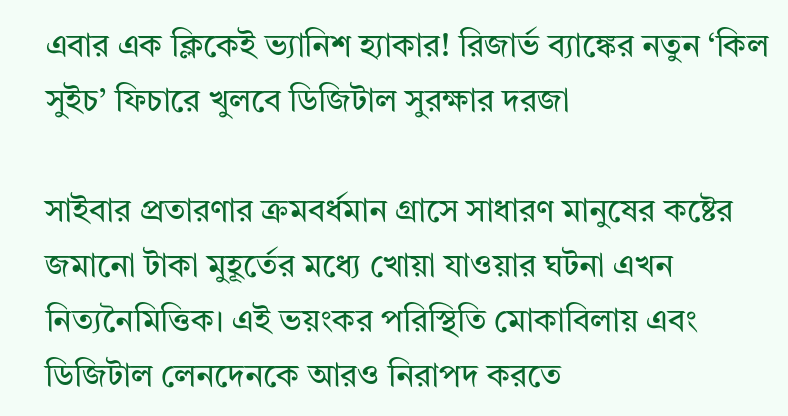এবার এক ক্লিকেই ভ্যানিশ হ্যাকার! রিজার্ভ ব্যাঙ্কের নতুন ‘কিল সুইচ’ ফিচারে খুলবে ডিজিটাল সুরক্ষার দরজা

সাইবার প্রতারণার ক্রমবর্ধমান গ্রাসে সাধারণ মানুষের কষ্টের জমানো টাকা মুহূর্তের মধ্যে খোয়া যাওয়ার ঘটনা এখন নিত্যনৈমিত্তিক। এই ভয়ংকর পরিস্থিতি মোকাবিলায় এবং ডিজিটাল লেনদেনকে আরও নিরাপদ করতে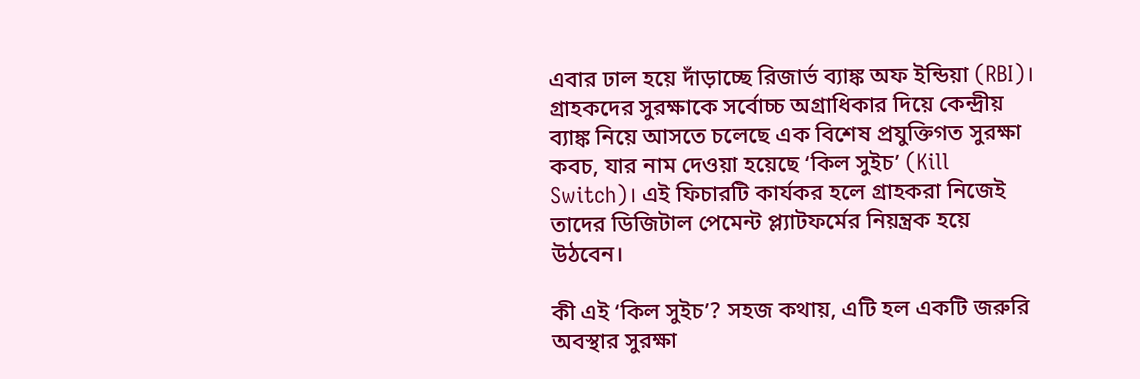এবার ঢাল হয়ে দাঁড়াচ্ছে রিজার্ভ ব্যাঙ্ক অফ ইন্ডিয়া (RBI)। গ্রাহকদের সুরক্ষাকে সর্বোচ্চ অগ্রাধিকার দিয়ে কেন্দ্রীয় ব্যাঙ্ক নিয়ে আসতে চলেছে এক বিশেষ প্রযুক্তিগত সুরক্ষা কবচ, যার নাম দেওয়া হয়েছে ‘কিল সুইচ’ (Kill Switch)। এই ফিচারটি কার্যকর হলে গ্রাহকরা নিজেই তাদের ডিজিটাল পেমেন্ট প্ল্যাটফর্মের নিয়ন্ত্রক হয়ে উঠবেন।

কী এই ‘কিল সুইচ’? সহজ কথায়, এটি হল একটি জরুরি অবস্থার সুরক্ষা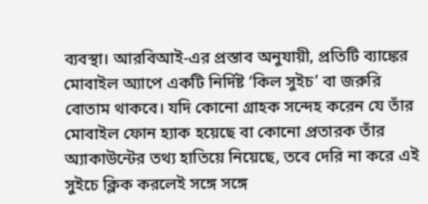ব্যবস্থা। আরবিআই-এর প্রস্তাব অনুযায়ী, প্রতিটি ব্যাঙ্কের মোবাইল অ্যাপে একটি নির্দিষ্ট ‘কিল সুইচ’ বা জরুরি বোতাম থাকবে। যদি কোনো গ্রাহক সন্দেহ করেন যে তাঁর মোবাইল ফোন হ্যাক হয়েছে বা কোনো প্রতারক তাঁর অ্যাকাউন্টের তথ্য হাতিয়ে নিয়েছে, তবে দেরি না করে এই সুইচে ক্লিক করলেই সঙ্গে সঙ্গে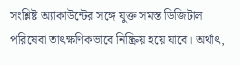সংশ্লিষ্ট অ্যাকাউন্টের সঙ্গে যুক্ত সমস্ত ডিজিটাল পরিষেবা তাৎক্ষণিকভাবে নিষ্ক্রিয় হয়ে যাবে। অর্থাৎ,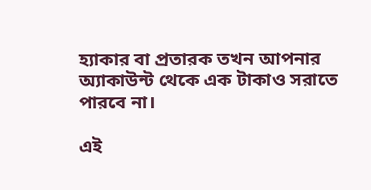হ্যাকার বা প্রতারক তখন আপনার অ্যাকাউন্ট থেকে এক টাকাও সরাতে পারবে না।

এই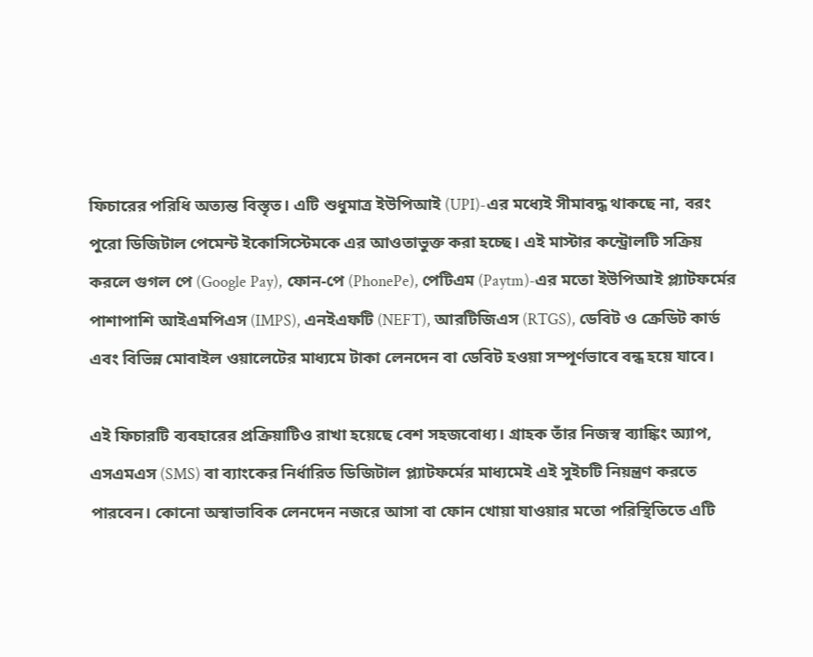ফিচারের পরিধি অত্যন্ত বিস্তৃত। এটি শুধুমাত্র ইউপিআই (UPI)-এর মধ্যেই সীমাবদ্ধ থাকছে না, বরং পুরো ডিজিটাল পেমেন্ট ইকোসিস্টেমকে এর আওতাভুক্ত করা হচ্ছে। এই মাস্টার কন্ট্রোলটি সক্রিয় করলে গুগল পে (Google Pay), ফোন-পে (PhonePe), পেটিএম (Paytm)-এর মতো ইউপিআই প্ল্যাটফর্মের পাশাপাশি আইএমপিএস (IMPS), এনইএফটি (NEFT), আরটিজিএস (RTGS), ডেবিট ও ক্রেডিট কার্ড এবং বিভিন্ন মোবাইল ওয়ালেটের মাধ্যমে টাকা লেনদেন বা ডেবিট হওয়া সম্পূর্ণভাবে বন্ধ হয়ে যাবে।

এই ফিচারটি ব্যবহারের প্রক্রিয়াটিও রাখা হয়েছে বেশ সহজবোধ্য। গ্রাহক তাঁর নিজস্ব ব্যাঙ্কিং অ্যাপ, এসএমএস (SMS) বা ব্যাংকের নির্ধারিত ডিজিটাল প্ল্যাটফর্মের মাধ্যমেই এই সুইচটি নিয়ন্ত্রণ করতে পারবেন। কোনো অস্বাভাবিক লেনদেন নজরে আসা বা ফোন খোয়া যাওয়ার মতো পরিস্থিতিতে এটি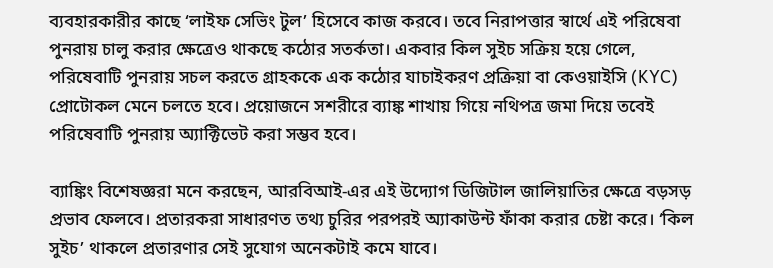ব্যবহারকারীর কাছে ‘লাইফ সেভিং টুল’ হিসেবে কাজ করবে। তবে নিরাপত্তার স্বার্থে এই পরিষেবা পুনরায় চালু করার ক্ষেত্রেও থাকছে কঠোর সতর্কতা। একবার কিল সুইচ সক্রিয় হয়ে গেলে, পরিষেবাটি পুনরায় সচল করতে গ্রাহককে এক কঠোর যাচাইকরণ প্রক্রিয়া বা কেওয়াইসি (KYC) প্রোটোকল মেনে চলতে হবে। প্রয়োজনে সশরীরে ব্যাঙ্ক শাখায় গিয়ে নথিপত্র জমা দিয়ে তবেই পরিষেবাটি পুনরায় অ্যাক্টিভেট করা সম্ভব হবে।

ব্যাঙ্কিং বিশেষজ্ঞরা মনে করছেন, আরবিআই-এর এই উদ্যোগ ডিজিটাল জালিয়াতির ক্ষেত্রে বড়সড় প্রভাব ফেলবে। প্রতারকরা সাধারণত তথ্য চুরির পরপরই অ্যাকাউন্ট ফাঁকা করার চেষ্টা করে। ‘কিল সুইচ’ থাকলে প্রতারণার সেই সুযোগ অনেকটাই কমে যাবে।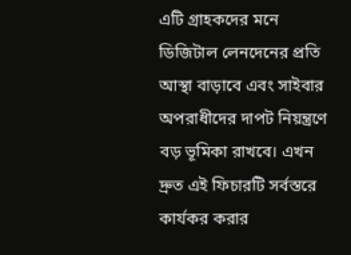এটি গ্রাহকদের মনে ডিজিটাল লেনদেনের প্রতি আস্থা বাড়াবে এবং সাইবার অপরাধীদের দাপট নিয়ন্ত্রণে বড় ভূমিকা রাখবে। এখন দ্রুত এই ফিচারটি সর্বস্তরে কার্যকর করার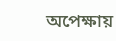অপেক্ষায়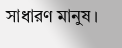সাধারণ মানুষ।